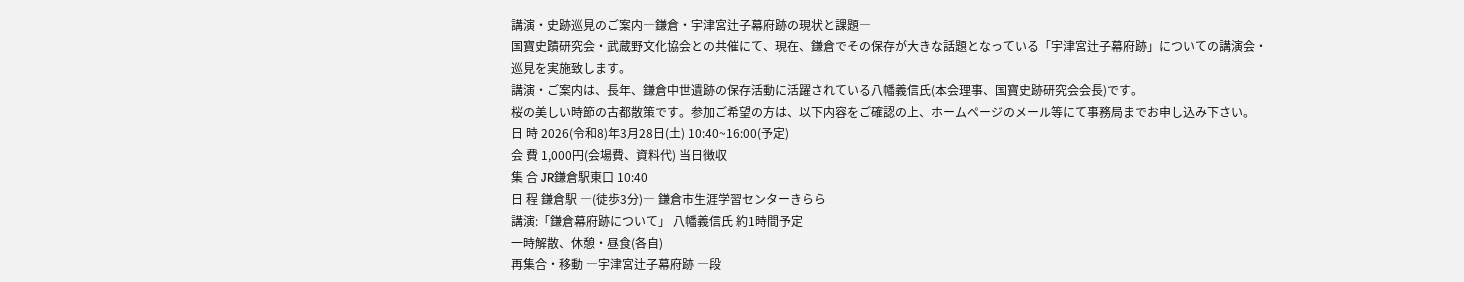講演・史跡巡見のご案内―鎌倉・宇津宮辻子幕府跡の現状と課題―
国寶史蹟研究会・武蔵野文化協会との共催にて、現在、鎌倉でその保存が大きな話題となっている「宇津宮辻子幕府跡」についての講演会・巡見を実施致します。
講演・ご案内は、長年、鎌倉中世遺跡の保存活動に活躍されている八幡義信氏(本会理事、国寶史跡研究会会長)です。
桜の美しい時節の古都散策です。参加ご希望の方は、以下内容をご確認の上、ホームページのメール等にて事務局までお申し込み下さい。
日 時 2026(令和8)年3月28日(土) 10:40~16:00(予定)
会 費 1,000円(会場費、資料代) 当日徴収
集 合 JR鎌倉駅東口 10:40
日 程 鎌倉駅 ―(徒歩3分)― 鎌倉市生涯学習センターきらら
講演:「鎌倉幕府跡について」 八幡義信氏 約1時間予定
一時解散、休憩・昼食(各自)
再集合・移動 ―宇津宮辻子幕府跡 ―段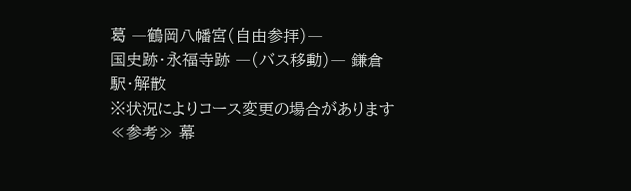葛 ―鶴岡八幡宮(自由参拝)―
国史跡・永福寺跡 ―(バス移動)― 鎌倉駅・解散
※状況によりコース変更の場合があります
≪参考≫ 幕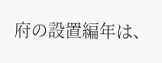府の設置編年は、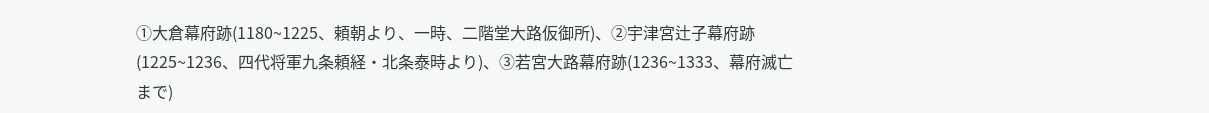①大倉幕府跡(1180~1225、頼朝より、一時、二階堂大路仮御所)、②宇津宮辻子幕府跡(1225~1236、四代将軍九条頼経・北条泰時より)、③若宮大路幕府跡(1236~1333、幕府滅亡まで)